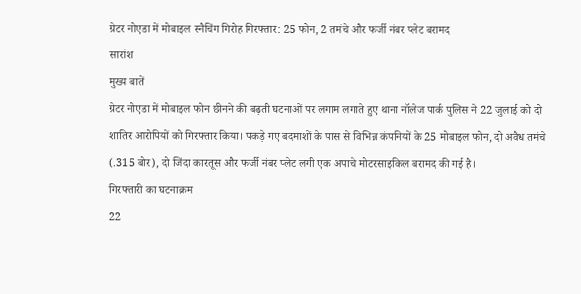ग्रेटर नोएडा में मोबाइल स्नैचिंग गिरोह गिरफ्तार: 25 फोन, 2 तमंचे और फर्जी नंबर प्लेट बरामद
सारांश
मुख्य बातें
ग्रेटर नोएडा में मोबाइल फोन छीनने की बढ़ती घटनाओं पर लगाम लगाते हुए थाना नॉलेज पार्क पुलिस ने 22 जुलाई को दो शातिर आरोपियों को गिरफ्तार किया। पकड़े गए बदमाशों के पास से विभिन्न कंपनियों के 25 मोबाइल फोन, दो अवैध तमंचे (.315 बोर), दो जिंदा कारतूस और फर्जी नंबर प्लेट लगी एक अपाचे मोटरसाइकिल बरामद की गई है।
गिरफ्तारी का घटनाक्रम
22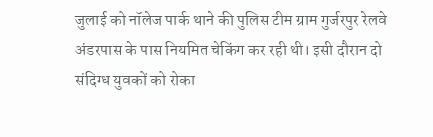जुलाई को नॉलेज पार्क थाने की पुलिस टीम ग्राम गुर्जरपुर रेलवे अंडरपास के पास नियमित चेकिंग कर रही थी। इसी दौरान दो संदिग्ध युवकों को रोका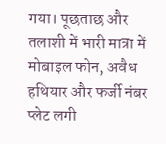गया। पूछताछ और तलाशी में भारी मात्रा में मोबाइल फोन, अवैध हथियार और फर्जी नंबर प्लेट लगी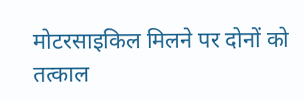मोटरसाइकिल मिलने पर दोनों को तत्काल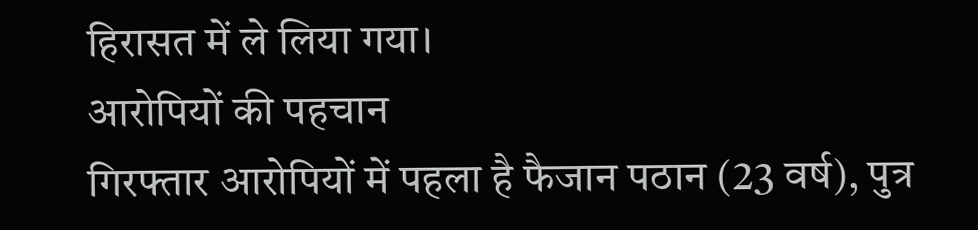हिरासत में ले लिया गया।
आरोपियों की पहचान
गिरफ्तार आरोपियों में पहला है फैजान पठान (23 वर्ष), पुत्र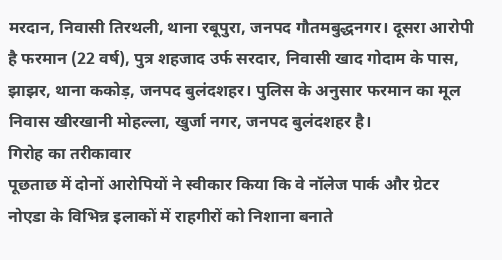मरदान, निवासी तिरथली, थाना रबूपुरा, जनपद गौतमबुद्धनगर। दूसरा आरोपी है फरमान (22 वर्ष), पुत्र शहजाद उर्फ सरदार, निवासी खाद गोदाम के पास, झाझर, थाना ककोड़, जनपद बुलंदशहर। पुलिस के अनुसार फरमान का मूल निवास खीरखानी मोहल्ला, खुर्जा नगर, जनपद बुलंदशहर है।
गिरोह का तरीकावार
पूछताछ में दोनों आरोपियों ने स्वीकार किया कि वे नॉलेज पार्क और ग्रेटर नोएडा के विभिन्न इलाकों में राहगीरों को निशाना बनाते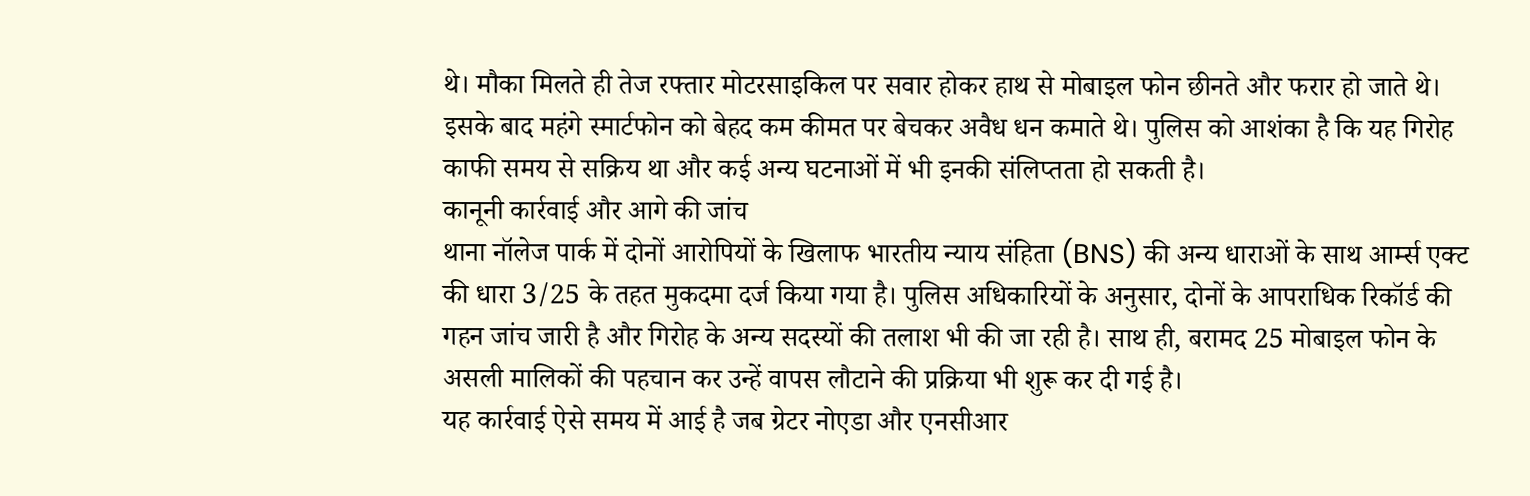थे। मौका मिलते ही तेज रफ्तार मोटरसाइकिल पर सवार होकर हाथ से मोबाइल फोन छीनते और फरार हो जाते थे। इसके बाद महंगे स्मार्टफोन को बेहद कम कीमत पर बेचकर अवैध धन कमाते थे। पुलिस को आशंका है कि यह गिरोह काफी समय से सक्रिय था और कई अन्य घटनाओं में भी इनकी संलिप्तता हो सकती है।
कानूनी कार्रवाई और आगे की जांच
थाना नॉलेज पार्क में दोनों आरोपियों के खिलाफ भारतीय न्याय संहिता (BNS) की अन्य धाराओं के साथ आर्म्स एक्ट की धारा 3/25 के तहत मुकदमा दर्ज किया गया है। पुलिस अधिकारियों के अनुसार, दोनों के आपराधिक रिकॉर्ड की गहन जांच जारी है और गिरोह के अन्य सदस्यों की तलाश भी की जा रही है। साथ ही, बरामद 25 मोबाइल फोन के असली मालिकों की पहचान कर उन्हें वापस लौटाने की प्रक्रिया भी शुरू कर दी गई है।
यह कार्रवाई ऐसे समय में आई है जब ग्रेटर नोएडा और एनसीआर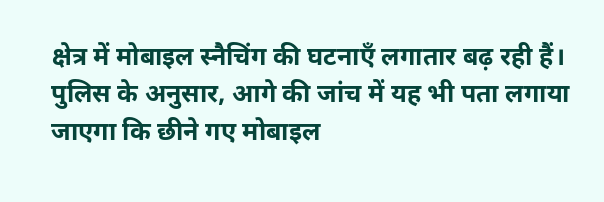क्षेत्र में मोबाइल स्नैचिंग की घटनाएँ लगातार बढ़ रही हैं। पुलिस के अनुसार, आगे की जांच में यह भी पता लगाया जाएगा कि छीने गए मोबाइल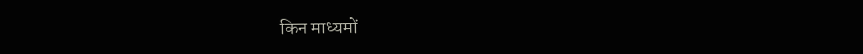किन माध्यमों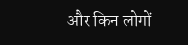और किन लोगों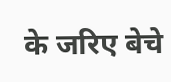के जरिए बेचे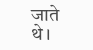जाते थे।